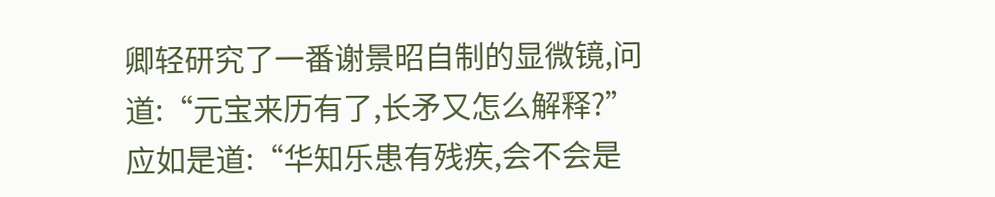卿轻研究了一番谢景昭自制的显微镜,问道:“元宝来历有了,长矛又怎么解释?”
应如是道:“华知乐患有残疾,会不会是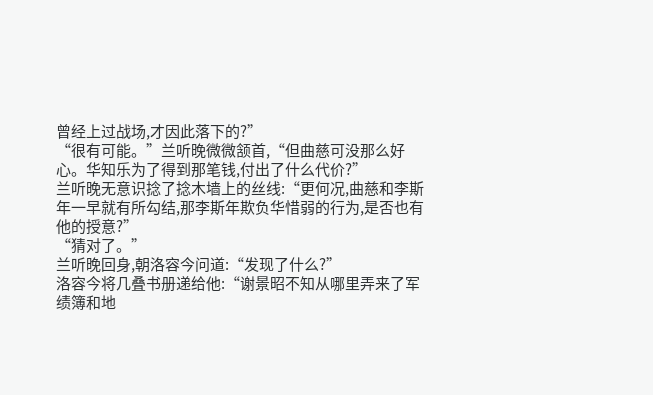曾经上过战场,才因此落下的?”
“很有可能。”兰听晚微微颔首,“但曲慈可没那么好心。华知乐为了得到那笔钱,付出了什么代价?”
兰听晚无意识捻了捻木墙上的丝线:“更何况,曲慈和李斯年一早就有所勾结,那李斯年欺负华惜弱的行为,是否也有他的授意?”
“猜对了。”
兰听晚回身,朝洛容今问道:“发现了什么?”
洛容今将几叠书册递给他:“谢景昭不知从哪里弄来了军绩簿和地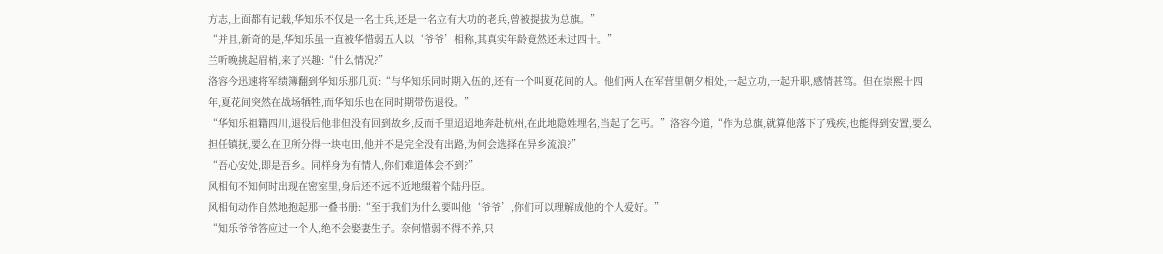方志,上面都有记载,华知乐不仅是一名士兵,还是一名立有大功的老兵,曾被提拔为总旗。”
“并且,新奇的是,华知乐虽一直被华惜弱五人以‘爷爷’相称,其真实年龄竟然还未过四十。”
兰听晚挑起眉梢,来了兴趣:“什么情况?”
洛容今迅速将军绩簿翻到华知乐那几页:“与华知乐同时期入伍的,还有一个叫夏花间的人。他们两人在军营里朝夕相处,一起立功,一起升职,感情甚笃。但在崇熙十四年,夏花间突然在战场牺牲,而华知乐也在同时期带伤退役。”
“华知乐祖籍四川,退役后他非但没有回到故乡,反而千里迢迢地奔赴杭州,在此地隐姓埋名,当起了乞丐。”洛容今道,“作为总旗,就算他落下了残疾,也能得到安置,要么担任镇抚,要么在卫所分得一块屯田,他并不是完全没有出路,为何会选择在异乡流浪?”
“吾心安处,即是吾乡。同样身为有情人,你们难道体会不到?”
风相旬不知何时出现在密室里,身后还不远不近地缀着个陆丹臣。
风相旬动作自然地抱起那一叠书册:“至于我们为什么要叫他‘爷爷’,你们可以理解成他的个人爱好。”
“知乐爷爷答应过一个人,绝不会娶妻生子。奈何惜弱不得不养,只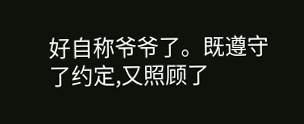好自称爷爷了。既遵守了约定,又照顾了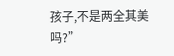孩子,不是两全其美吗?”